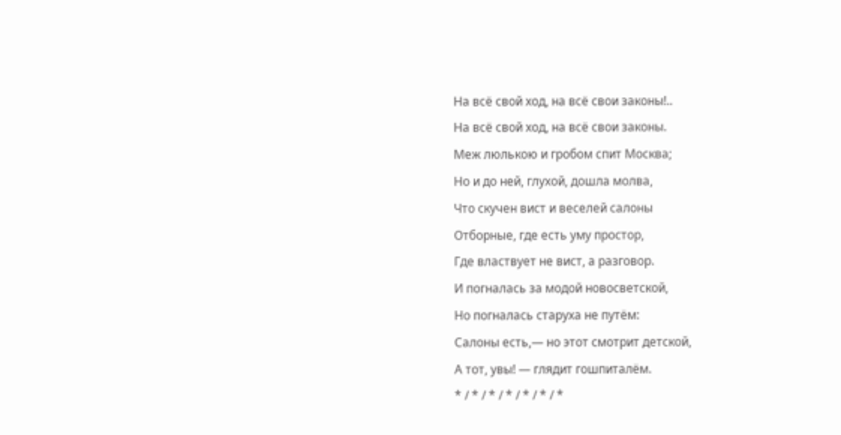На всё свой ход, на всё свои законы!..
На всё свой ход, на всё свои законы.
Меж люлькою и гробом спит Москва;
Но и до ней, глухой, дошла молва,
Что скучен вист и веселей салоны
Отборные, где есть уму простор,
Где властвует не вист, а разговор.
И погналась за модой новосветской,
Но погналась старуха не путём:
Салоны есть,— но этот смотрит детской,
А тот, увы! — глядит гошпиталём.
* / * / * / * / * / * / *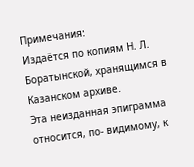Примечания:
Издаётся по копиям Н. Л. Боратынской, хранящимся в Казанском архиве.
Эта неизданная эпиграмма относится, по- видимому, к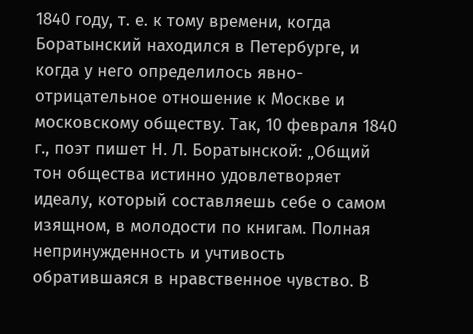1840 году, т. е. к тому времени, когда Боратынский находился в Петербурге, и когда у него определилось явно-отрицательное отношение к Москве и московскому обществу. Так, 10 февраля 1840 г., поэт пишет Н. Л. Боратынской: „Общий тон общества истинно удовлетворяет идеалу, который составляешь себе о самом изящном, в молодости по книгам. Полная непринужденность и учтивость обратившаяся в нравственное чувство. В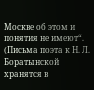Москве об этом и понятия не имеют“. (Письма поэта к Н. Л. Боратынской хранятся в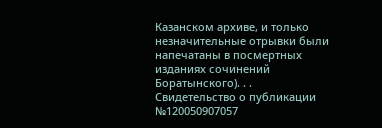Казанском архиве, и только незначительные отрывки были напечатаны в посмертных изданиях сочинений Боратынского). . .
Свидетельство о публикации №120050907057